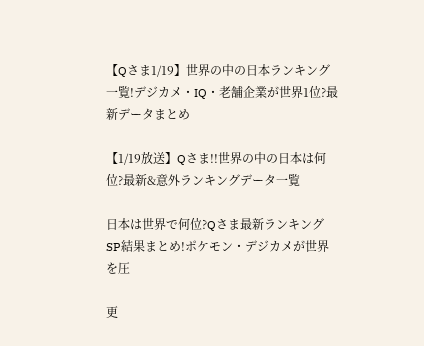【Qさま1/19】世界の中の日本ランキング一覧!デジカメ・IQ・老舗企業が世界1位?最新データまとめ

【1/19放送】Qさま!!世界の中の日本は何位?最新&意外ランキングデータ一覧

日本は世界で何位?Qさま最新ランキングSP結果まとめ!ポケモン・デジカメが世界を圧

更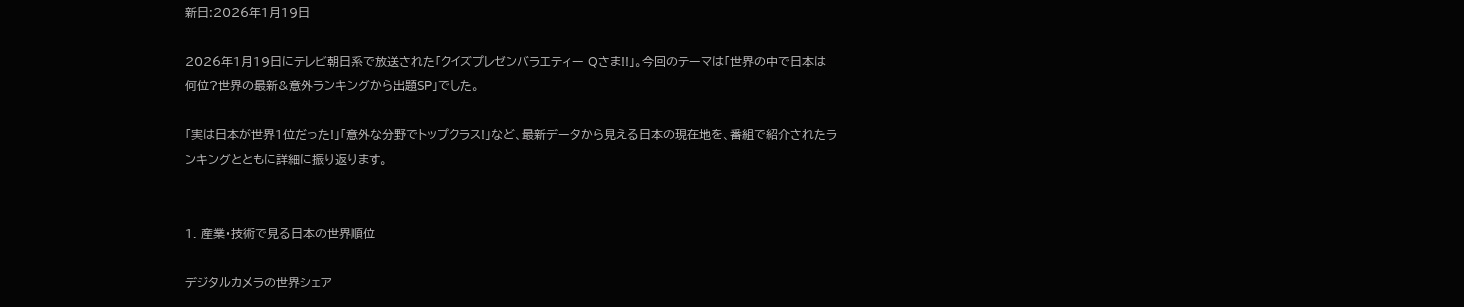新日:2026年1月19日

2026年1月19日にテレビ朝日系で放送された「クイズプレゼンバラエティー Qさま!!」。今回のテーマは「世界の中で日本は何位?世界の最新&意外ランキングから出題SP」でした。

「実は日本が世界1位だった!」「意外な分野でトップクラス!」など、最新データから見える日本の現在地を、番組で紹介されたランキングとともに詳細に振り返ります。


1. 産業・技術で見る日本の世界順位

デジタルカメラの世界シェア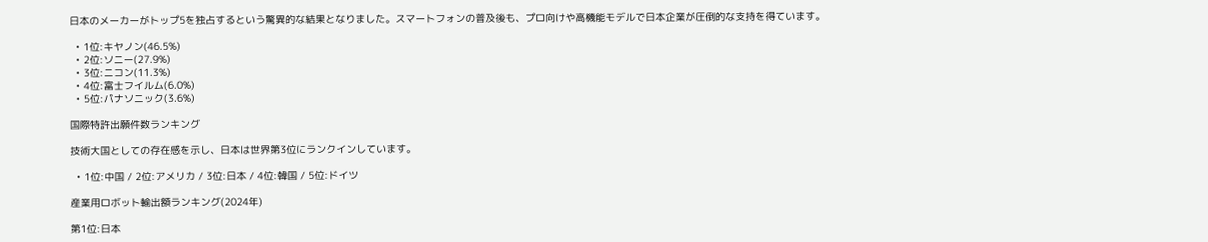日本のメーカーがトップ5を独占するという驚異的な結果となりました。スマートフォンの普及後も、プロ向けや高機能モデルで日本企業が圧倒的な支持を得ています。

  • 1位:キヤノン(46.5%)
  • 2位:ソニー(27.9%)
  • 3位:ニコン(11.3%)
  • 4位:富士フイルム(6.0%)
  • 5位:パナソニック(3.6%)

国際特許出願件数ランキング

技術大国としての存在感を示し、日本は世界第3位にランクインしています。

  • 1位:中国 / 2位:アメリカ / 3位:日本 / 4位:韓国 / 5位:ドイツ

産業用ロボット輸出額ランキング(2024年)

第1位:日本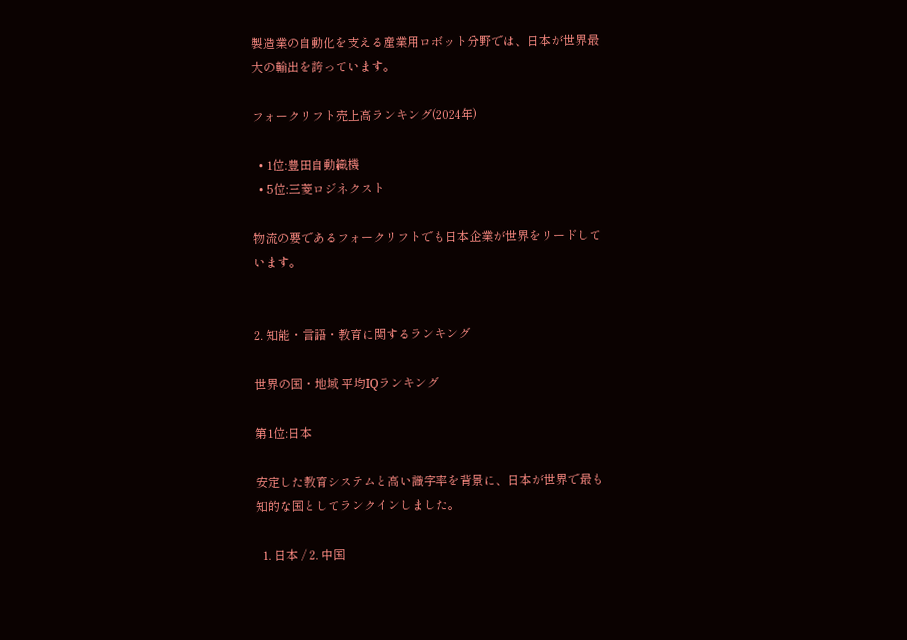製造業の自動化を支える産業用ロボット分野では、日本が世界最大の輸出を誇っています。

フォークリフト売上高ランキング(2024年)

  • 1位:豊田自動織機
  • 5位:三菱ロジネクスト

物流の要であるフォークリフトでも日本企業が世界をリードしています。


2. 知能・言語・教育に関するランキング

世界の国・地域 平均IQランキング

第1位:日本

安定した教育システムと高い識字率を背景に、日本が世界で最も知的な国としてランクインしました。

  1. 日本 / 2. 中国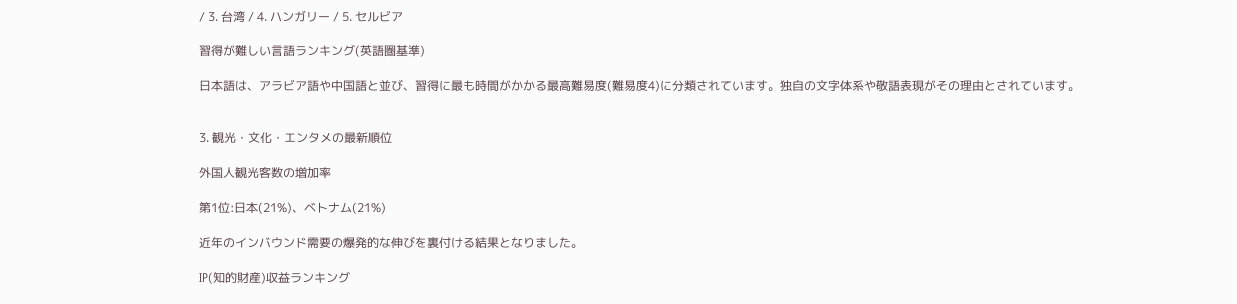/ 3. 台湾 / 4. ハンガリー / 5. セルビア

習得が難しい言語ランキング(英語圏基準)

日本語は、アラビア語や中国語と並び、習得に最も時間がかかる最高難易度(難易度4)に分類されています。独自の文字体系や敬語表現がその理由とされています。


3. 観光・文化・エンタメの最新順位

外国人観光客数の増加率

第1位:日本(21%)、ベトナム(21%)

近年のインバウンド需要の爆発的な伸びを裏付ける結果となりました。

IP(知的財産)収益ランキング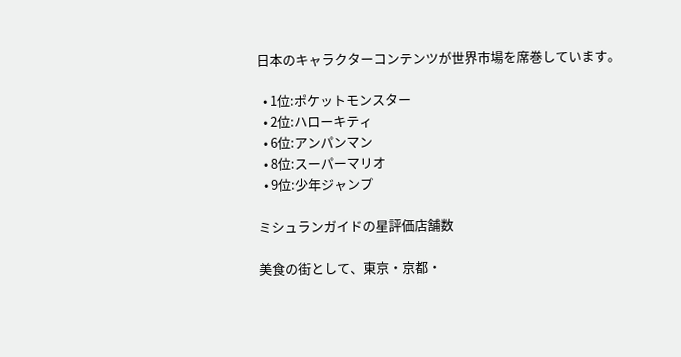日本のキャラクターコンテンツが世界市場を席巻しています。

  • 1位:ポケットモンスター
  • 2位:ハローキティ
  • 6位:アンパンマン
  • 8位:スーパーマリオ
  • 9位:少年ジャンプ

ミシュランガイドの星評価店舗数

美食の街として、東京・京都・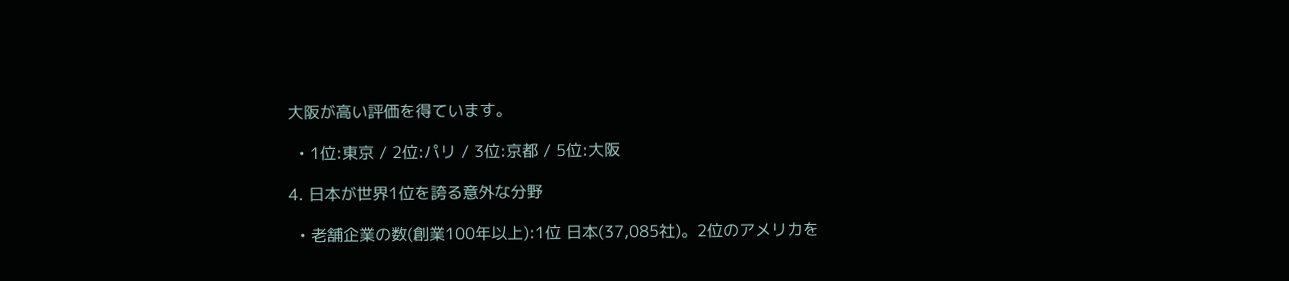大阪が高い評価を得ています。

  • 1位:東京 / 2位:パリ / 3位:京都 / 5位:大阪

4. 日本が世界1位を誇る意外な分野

  • 老舗企業の数(創業100年以上):1位 日本(37,085社)。2位のアメリカを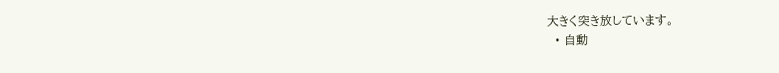大きく突き放しています。
  • 自動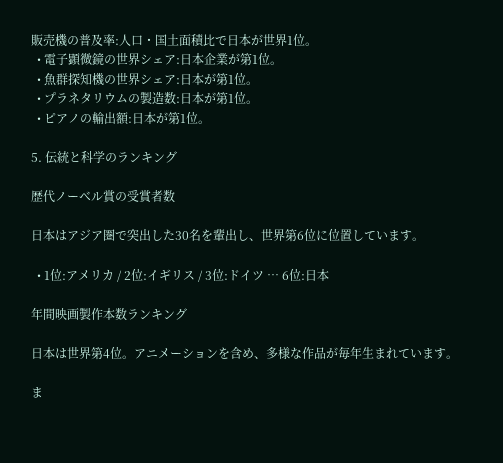販売機の普及率:人口・国土面積比で日本が世界1位。
  • 電子顕微鏡の世界シェア:日本企業が第1位。
  • 魚群探知機の世界シェア:日本が第1位。
  • プラネタリウムの製造数:日本が第1位。
  • ピアノの輸出額:日本が第1位。

5. 伝統と科学のランキング

歴代ノーベル賞の受賞者数

日本はアジア圏で突出した30名を輩出し、世界第6位に位置しています。

  • 1位:アメリカ / 2位:イギリス / 3位:ドイツ … 6位:日本

年間映画製作本数ランキング

日本は世界第4位。アニメーションを含め、多様な作品が毎年生まれています。

ま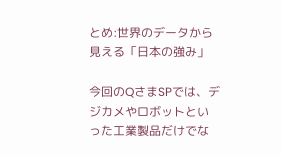とめ:世界のデータから見える「日本の強み」

今回のQさまSPでは、デジカメやロボットといった工業製品だけでな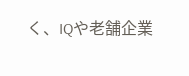く、IQや老舗企業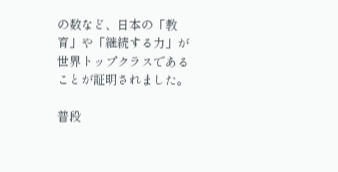の数など、日本の「教育」や「継続する力」が世界トップクラスであることが証明されました。

普段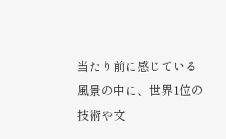当たり前に感じている風景の中に、世界1位の技術や文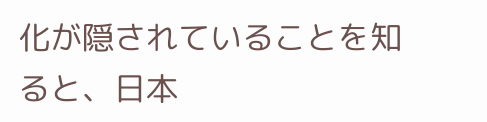化が隠されていることを知ると、日本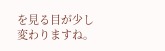を見る目が少し変わりますね。